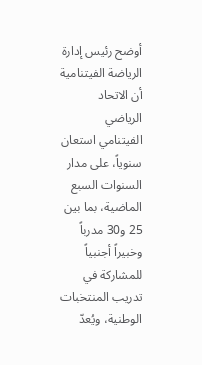أوضح رئيس إدارة الرياضة الفيتنامية أن الاتحاد الرياضي الفيتنامي استعان سنوياً، على مدار السنوات السبع الماضية، بما بين 25 و30 مدرباً وخبيراً أجنبياً للمشاركة في تدريب المنتخبات الوطنية، ويُعدّ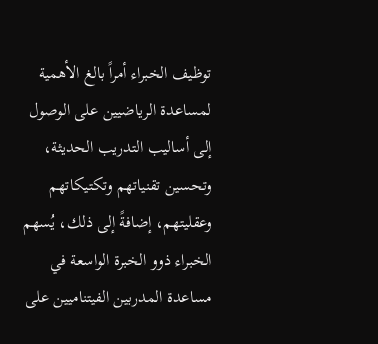توظيف الخبراء أمراً بالغ الأهمية لمساعدة الرياضيين على الوصول إلى أساليب التدريب الحديثة، وتحسين تقنياتهم وتكتيكاتهم وعقليتهم، إضافةً إلى ذلك، يُسهم الخبراء ذوو الخبرة الواسعة في مساعدة المدربين الفيتناميين على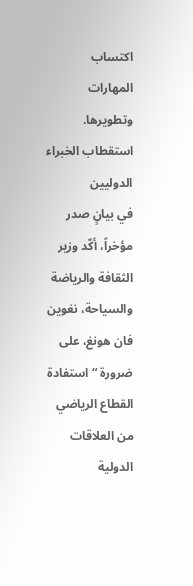اكتساب المهارات وتطويرها.
استقطاب الخبراء الدوليين
في بيانٍ صدر مؤخراً، أكّد وزير الثقافة والرياضة والسياحة، نغوين فان هونغ، على ضرورة “استفادة القطاع الرياضي من العلاقات الدولية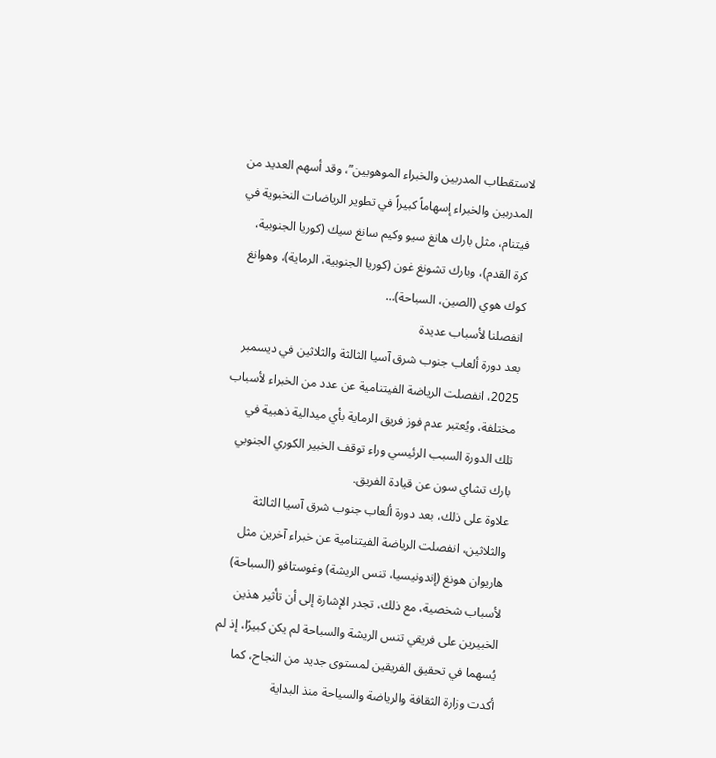لاستقطاب المدربين والخبراء الموهوبين”، وقد أسهم العديد من المدربين والخبراء إسهاماً كبيراً في تطوير الرياضات النخبوية في فيتنام، مثل بارك هانغ سيو وكيم سانغ سيك (كوريا الجنوبية، كرة القدم)، وبارك تشونغ غون (كوريا الجنوبية، الرماية)، وهوانغ كوك هوي (الصين، السباحة)…
انفصلنا لأسباب عديدة
بعد دورة ألعاب جنوب شرق آسيا الثالثة والثلاثين في ديسمبر 2025، انفصلت الرياضة الفيتنامية عن عدد من الخبراء لأسباب مختلفة، ويُعتبر عدم فوز فريق الرماية بأي ميدالية ذهبية في تلك الدورة السبب الرئيسي وراء توقف الخبير الكوري الجنوبي بارك تشاي سون عن قيادة الفريق.
علاوة على ذلك، بعد دورة ألعاب جنوب شرق آسيا الثالثة والثلاثين، انفصلت الرياضة الفيتنامية عن خبراء آخرين مثل هاريوان هونغ (إندونيسيا، تنس الريشة) وغوستافو (السباحة) لأسباب شخصية، مع ذلك، تجدر الإشارة إلى أن تأثير هذين الخبيرين على فريقي تنس الريشة والسباحة لم يكن كبيرًا، إذ لم يُسهما في تحقيق الفريقين لمستوى جديد من النجاح، كما أكدت وزارة الثقافة والرياضة والسياحة منذ البداية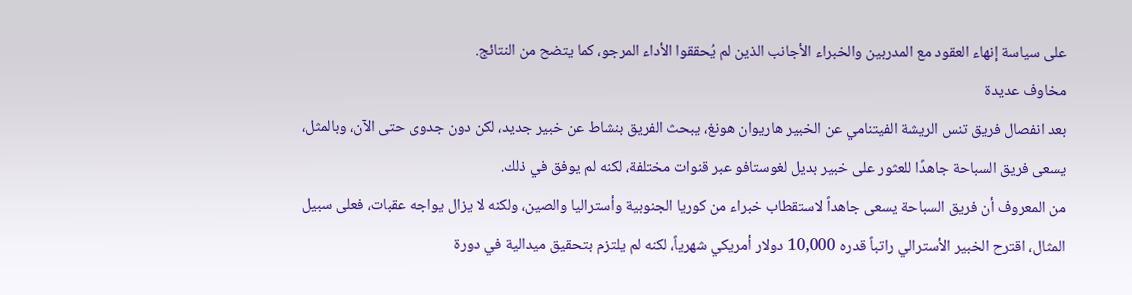على سياسة إنهاء العقود مع المدربين والخبراء الأجانب الذين لم يُحققوا الأداء المرجو، كما يتضح من النتائج.
مخاوف عديدة
بعد انفصال فريق تنس الريشة الفيتنامي عن الخبير هاريوان هونغ، يبحث الفريق بنشاط عن خبير جديد، لكن دون جدوى حتى الآن، وبالمثل، يسعى فريق السباحة جاهدًا للعثور على خبير بديل لغوستافو عبر قنوات مختلفة، لكنه لم يوفق في ذلك.
من المعروف أن فريق السباحة يسعى جاهداً لاستقطاب خبراء من كوريا الجنوبية وأستراليا والصين، ولكنه لا يزال يواجه عقبات، فعلى سبيل المثال، اقترح الخبير الأسترالي راتباً قدره 10,000 دولار أمريكي شهرياً، لكنه لم يلتزم بتحقيق ميدالية في دورة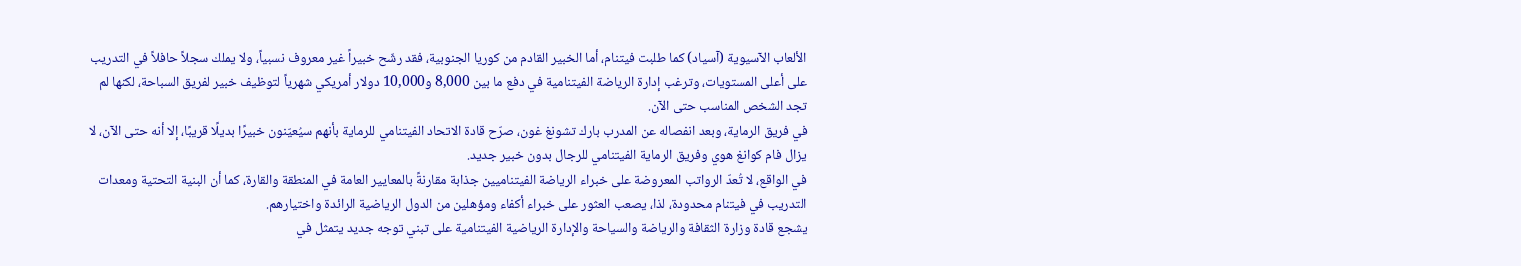الألعاب الآسيوية (آسياد) كما طلبت فيتنام، أما الخبير القادم من كوريا الجنوبية، فقد رشّح خبيراً غير معروف نسبياً، ولا يملك سجلاً حافلاً في التدريب على أعلى المستويات، وترغب إدارة الرياضة الفيتنامية في دفع ما بين 8,000 و10,000 دولار أمريكي شهرياً لتوظيف خبير لفريق السباحة، لكنها لم تجد الشخص المناسب حتى الآن.
في فريق الرماية، وبعد انفصاله عن المدرب بارك تشونغ غون، صرّح قادة الاتحاد الفيتنامي للرماية بأنهم سيُعيّنون خبيرًا بديلًا قريبًا، إلا أنه حتى الآن، لا يزال فام كوانغ هوي وفريق الرماية الفيتنامي للرجال بدون خبير جديد.
في الواقع، لا تُعدّ الرواتب المعروضة على خبراء الرياضة الفيتناميين جذابة مقارنةً بالمعايير العامة في المنطقة والقارة، كما أن البنية التحتية ومعدات التدريب في فيتنام محدودة، لذا، يصعب العثور على خبراء أكفاء ومؤهلين من الدول الرياضية الرائدة واختيارهم.
يشجع قادة وزارة الثقافة والرياضة والسياحة والإدارة الرياضية الفيتنامية على تبني توجه جديد يتمثل في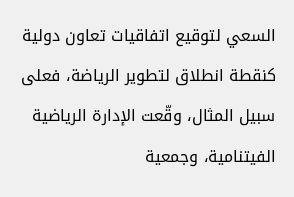السعي لتوقيع اتفاقيات تعاون دولية كنقطة انطلاق لتطوير الرياضة، فعلى سبيل المثال، وقّعت الإدارة الرياضية الفيتنامية، وجمعية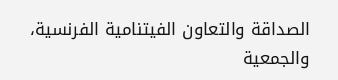الصداقة والتعاون الفيتنامية الفرنسية، والجمعية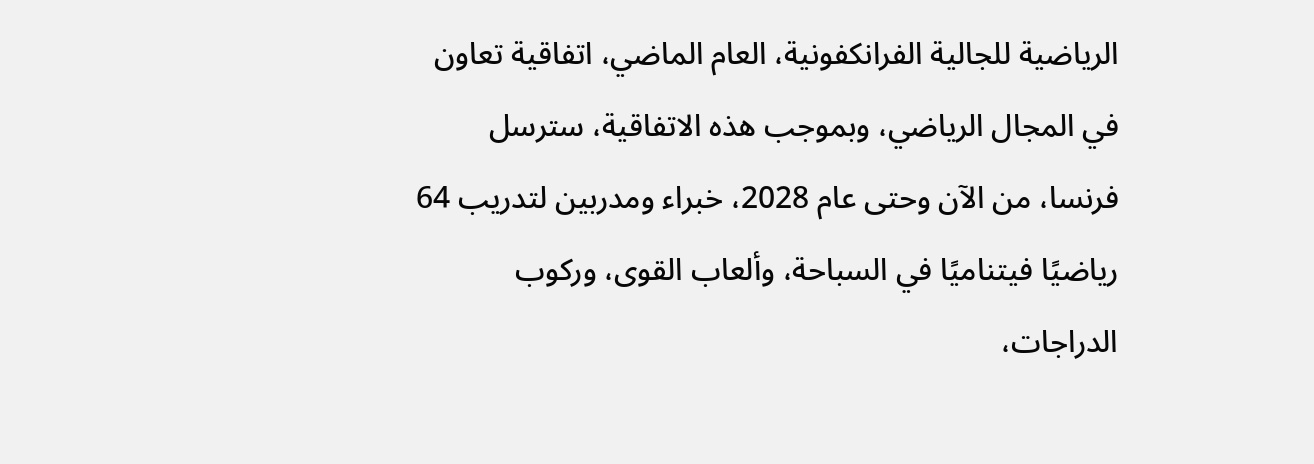الرياضية للجالية الفرانكفونية، العام الماضي، اتفاقية تعاون في المجال الرياضي، وبموجب هذه الاتفاقية، سترسل فرنسا، من الآن وحتى عام 2028، خبراء ومدربين لتدريب 64 رياضيًا فيتناميًا في السباحة، وألعاب القوى، وركوب الدراجات،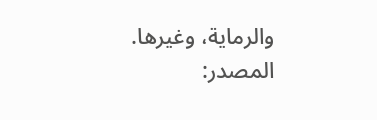والرماية، وغيرها.
المصدر: